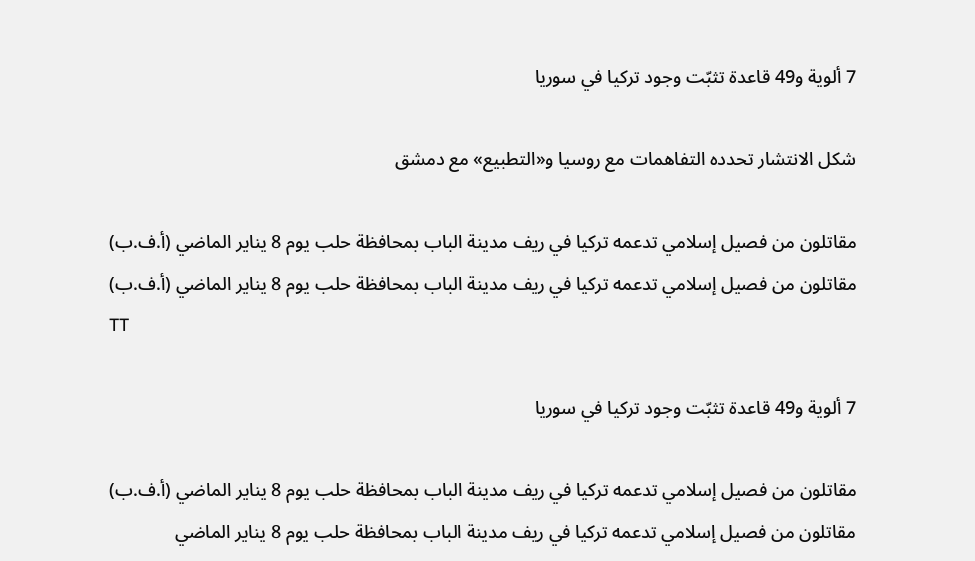7 ألوية و49 قاعدة تثبّت وجود تركيا في سوريا

شكل الانتشار تحدده التفاهمات مع روسيا و«التطبيع» مع دمشق

مقاتلون من فصيل إسلامي تدعمه تركيا في ريف مدينة الباب بمحافظة حلب يوم 8 يناير الماضي (أ.ف.ب)
مقاتلون من فصيل إسلامي تدعمه تركيا في ريف مدينة الباب بمحافظة حلب يوم 8 يناير الماضي (أ.ف.ب)
TT

7 ألوية و49 قاعدة تثبّت وجود تركيا في سوريا

مقاتلون من فصيل إسلامي تدعمه تركيا في ريف مدينة الباب بمحافظة حلب يوم 8 يناير الماضي (أ.ف.ب)
مقاتلون من فصيل إسلامي تدعمه تركيا في ريف مدينة الباب بمحافظة حلب يوم 8 يناير الماضي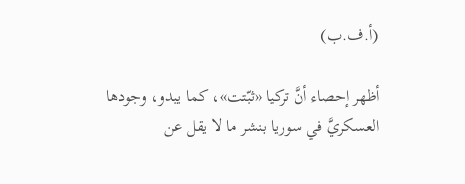(أ.ف.ب)

أظهر إحصاء أنَّ تركيا «ثبّتت»، كما يبدو، وجودها العسكريَّ في سوريا بنشر ما لا يقل عن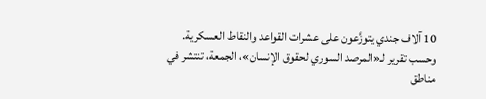10 آلاف جندي يتوزَّعون على عشرات القواعد والنقاط العسكرية.
وحسب تقرير لـ«المرصد السوري لحقوق الإنسان»، الجمعة، تنتشر في مناطق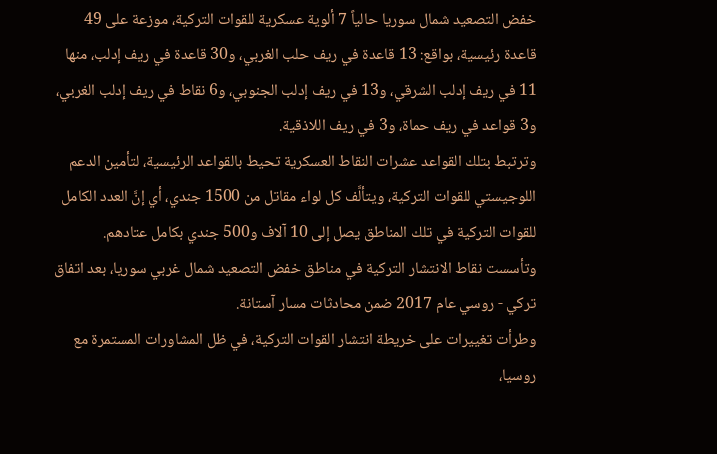خفض التصعيد شمال سوريا حالياً 7 ألوية عسكرية للقوات التركية، موزعة على 49 قاعدة رئيسية، بواقع: 13 قاعدة في ريف حلب الغربي، و30 قاعدة في ريف إدلب، منها 11 في ريف إدلب الشرقي، و13 في ريف إدلب الجنوبي، و6 نقاط في ريف إدلب الغربي، و3 قواعد في ريف حماة، و3 في ريف اللاذقية.
وترتبط بتلك القواعد عشرات النقاط العسكرية تحيط بالقواعد الرئيسية، لتأمين الدعم اللوجيستي للقوات التركية، ويتألَّف كل لواء مقاتل من 1500 جندي، أي إنَّ العدد الكامل للقوات التركية في تلك المناطق يصل إلى 10 آلاف و500 جندي بكامل عتادهم.
وتأسست نقاط الانتشار التركية في مناطق خفض التصعيد شمال غربي سوريا، بعد اتفاق تركي - روسي عام 2017 ضمن محادثات مسار آستانة.
وطرأت تغييرات على خريطة انتشار القوات التركية، في ظل المشاورات المستمرة مع روسيا،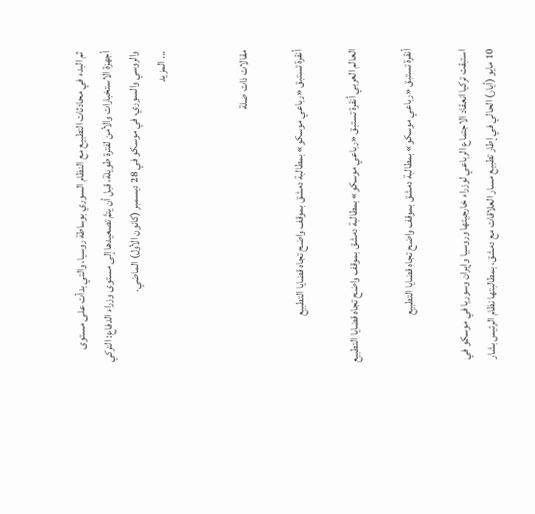ثم البدء في محادثات التطبيع مع النظام السوري بوساطة روسيا، والتي بدأت على مستوى أجهزة الاستخبارات والأمن لفترة طويلة، قبل أن يتمَّ تصعيدها إلى مستوى وزراء الدفاع: التركي والروسي والسوري، في موسكو في 28 ديسمبر (كانون الأول) الماضي.
... المزيد


مقالات ذات صلة

أنقرة تستبق «رباعي موسكو» بمطالبة دمشق بموقف واضح تجاه قضايا التطبيع

العالم العربي أنقرة تستبق «رباعي موسكو» بمطالبة دمشق بموقف واضح تجاه قضايا التطبيع

أنقرة تستبق «رباعي موسكو» بمطالبة دمشق بموقف واضح تجاه قضايا التطبيع

استبقت تركيا انعقاد الاجتماع الرباعي لوزراء خارجيتها وروسيا وإيران وسوريا في موسكو في 10 مايو (أيار) الحالي في إطار تطبيع مسار العلاقات مع دمشق، بمطالبتها نظام الرئيس بشار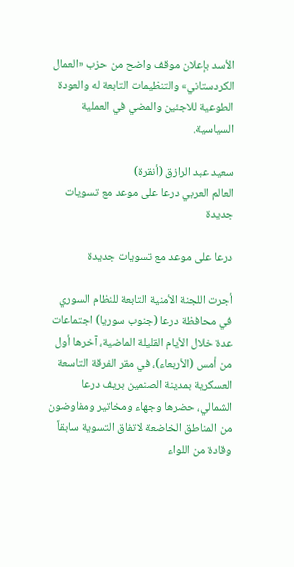الأسد بإعلان موقف واضح من حزب «العمال الكردستاني» والتنظيمات التابعة له والعودة الطوعية للاجئين والمضي في العملية السياسية.

سعيد عبد الرازق (أنقرة)
العالم العربي درعا على موعد مع تسويات جديدة

درعا على موعد مع تسويات جديدة

أجرت اللجنة الأمنية التابعة للنظام السوري في محافظة درعا (جنوب سوريا) اجتماعات عدة خلال الأيام القليلة الماضية، آخرها أول من أمس (الأربعاء)، في مقر الفرقة التاسعة العسكرية بمدينة الصنمين بريف درعا الشمالي، حضرها وجهاء ومخاتير ومفاوضون من المناطق الخاضعة لاتفاق التسوية سابقاً وقادة من اللواء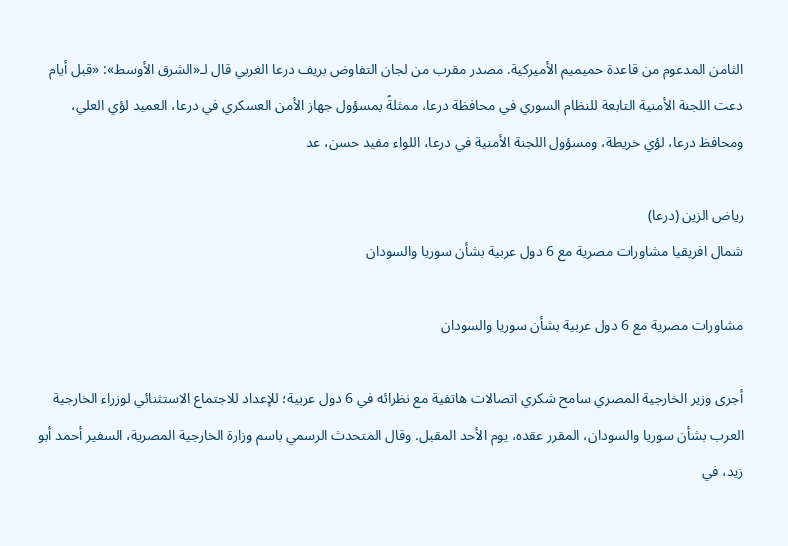الثامن المدعوم من قاعدة حميميم الأميركية. مصدر مقرب من لجان التفاوض بريف درعا الغربي قال لـ«الشرق الأوسط»: «قبل أيام دعت اللجنة الأمنية التابعة للنظام السوري في محافظة درعا، ممثلةً بمسؤول جهاز الأمن العسكري في درعا، العميد لؤي العلي، ومحافظ درعا، لؤي خريطة، ومسؤول اللجنة الأمنية في درعا، اللواء مفيد حسن، عد

رياض الزين (درعا)
شمال افريقيا مشاورات مصرية مع 6 دول عربية بشأن سوريا والسودان

مشاورات مصرية مع 6 دول عربية بشأن سوريا والسودان

أجرى وزير الخارجية المصري سامح شكري اتصالات هاتفية مع نظرائه في 6 دول عربية؛ للإعداد للاجتماع الاستثنائي لوزراء الخارجية العرب بشأن سوريا والسودان، المقرر عقده، يوم الأحد المقبل. وقال المتحدث الرسمي باسم وزارة الخارجية المصرية، السفير أحمد أبو زيد، في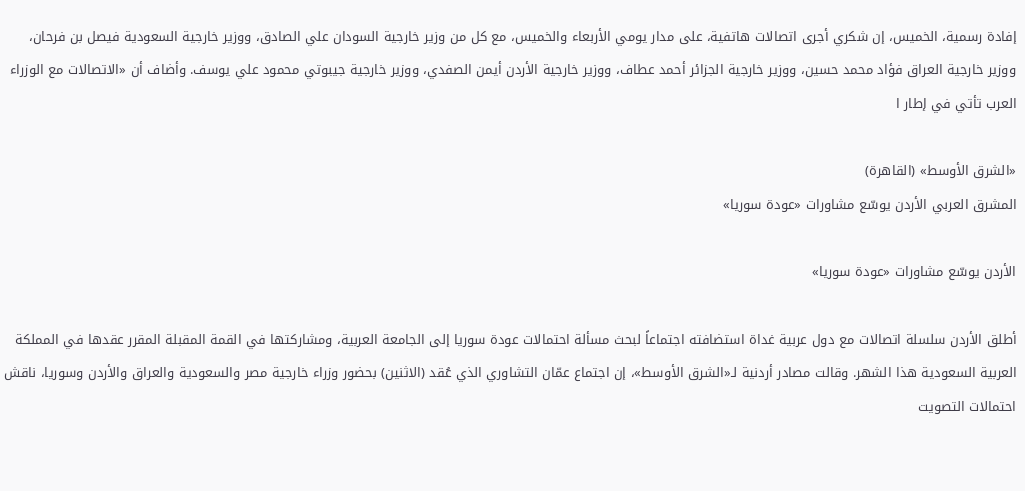إفادة رسمية، الخميس، إن شكري أجرى اتصالات هاتفية، على مدار يومي الأربعاء والخميس، مع كل من وزير خارجية السودان علي الصادق، ووزير خارجية السعودية فيصل بن فرحان، ووزير خارجية العراق فؤاد محمد حسين، ووزير خارجية الجزائر أحمد عطاف، ووزير خارجية الأردن أيمن الصفدي، ووزير خارجية جيبوتي محمود علي يوسف. وأضاف أن «الاتصالات مع الوزراء العرب تأتي في إطار ا

«الشرق الأوسط» (القاهرة)
المشرق العربي الأردن يوسّع مشاورات «عودة سوريا»

الأردن يوسّع مشاورات «عودة سوريا»

أطلق الأردن سلسلة اتصالات مع دول عربية غداة استضافته اجتماعاً لبحث مسألة احتمالات عودة سوريا إلى الجامعة العربية، ومشاركتها في القمة المقبلة المقرر عقدها في المملكة العربية السعودية هذا الشهر. وقالت مصادر أردنية لـ«الشرق الأوسط»، إن اجتماع عمّان التشاوري الذي عُقد (الاثنين) بحضور وزراء خارجية مصر والسعودية والعراق والأردن وسوريا، ناقش احتمالات التصويت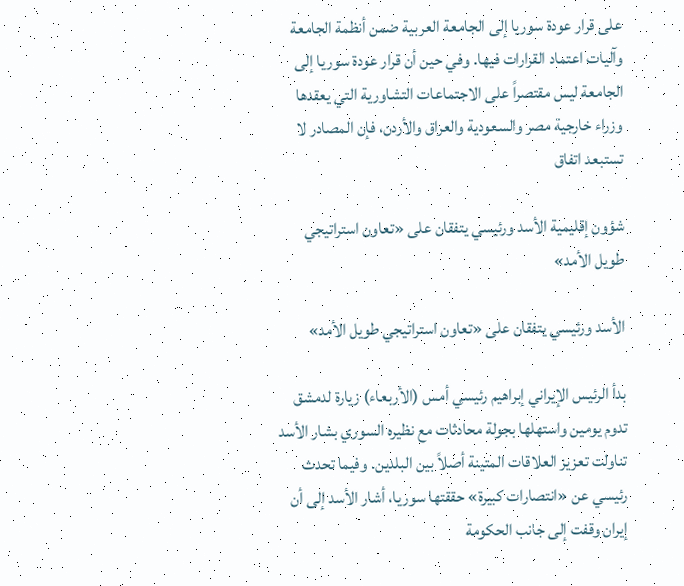على قرار عودة سوريا إلى الجامعة العربية ضمن أنظمة الجامعة وآليات اعتماد القرارات فيها. وفي حين أن قرار عودة سوريا إلى الجامعة ليس مقتصراً على الاجتماعات التشاورية التي يعقدها وزراء خارجية مصر والسعودية والعراق والأردن، فإن المصادر لا تستبعد اتفاق

شؤون إقليمية الأسد ورئيسي يتفقان على «تعاون استراتيجي طويل الأمد»

الأسد ورئيسي يتفقان على «تعاون استراتيجي طويل الأمد»

بدأ الرئيس الإيراني إبراهيم رئيسي أمس (الأربعاء) زيارة لدمشق تدوم يومين واستهلها بجولة محادثات مع نظيره السوري بشار الأسد تناولت تعزيز العلاقات المتينة أصلاً بين البلدين. وفيما تحدث رئيسي عن «انتصارات كبيرة» حققتها سوريا، أشار الأسد إلى أن إيران وقفت إلى جانب الحكومة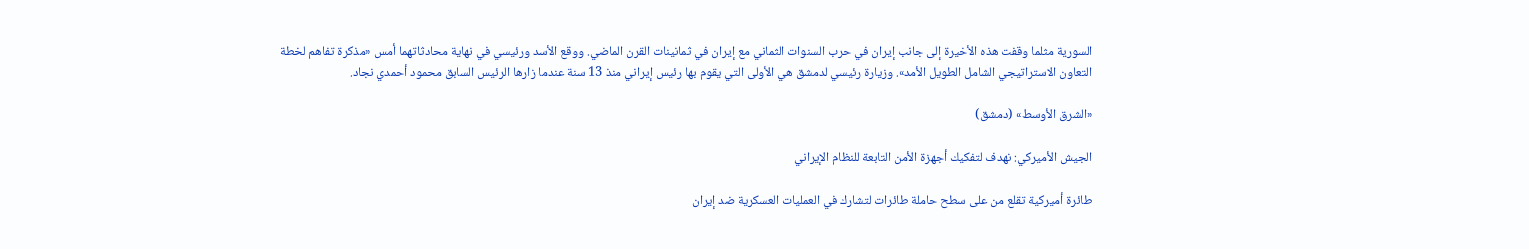السورية مثلما وقفت هذه الأخيرة إلى جانب إيران في حرب السنوات الثماني مع إيران في ثمانينات القرن الماضي. ووقع الأسد ورئيسي في نهاية محادثاتهما أمس «مذكرة تفاهم لخطة التعاون الاستراتيجي الشامل الطويل الأمد». وزيارة رئيسي لدمشق هي الأولى التي يقوم بها رئيس إيراني منذ 13 سنة عندما زارها الرئيس السابق محمود أحمدي نجاد.

«الشرق الأوسط» (دمشق)

الجيش الأميركي: نهدف لتفكيك أجهزة الأمن التابعة للنظام الإيراني

طائرة أميركية تقلع من على سطح حاملة طائرات لتشارك في العمليات العسكرية ضد إيران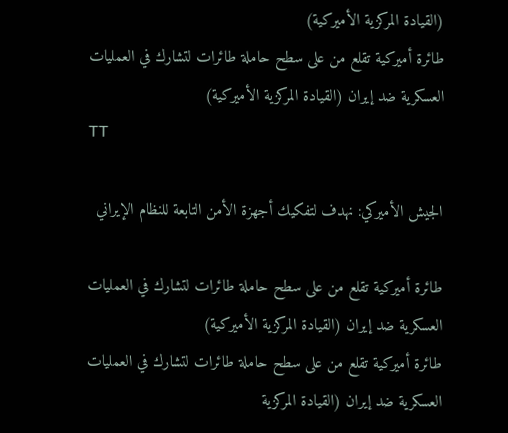(القيادة المركزية الأميركية)
طائرة أميركية تقلع من على سطح حاملة طائرات لتشارك في العمليات العسكرية ضد إيران (القيادة المركزية الأميركية)
TT

الجيش الأميركي: نهدف لتفكيك أجهزة الأمن التابعة للنظام الإيراني

طائرة أميركية تقلع من على سطح حاملة طائرات لتشارك في العمليات العسكرية ضد إيران (القيادة المركزية الأميركية)
طائرة أميركية تقلع من على سطح حاملة طائرات لتشارك في العمليات العسكرية ضد إيران (القيادة المركزية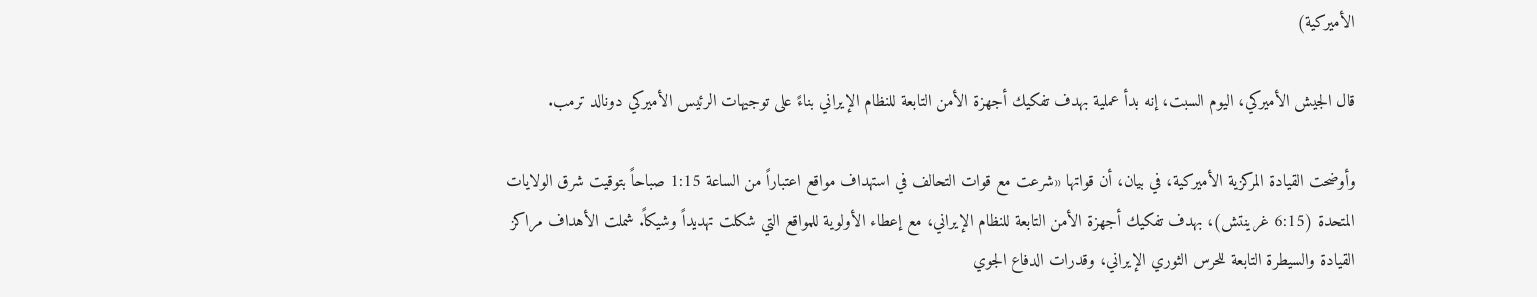الأميركية)

قال الجيش الأميركي، اليوم السبت، إنه بدأ عملية بهدف تفكيك أجهزة الأمن التابعة للنظام الإيراني بناءً على توجيهات الرئيس الأميركي دونالد ترمب.

وأوضحت القيادة المركزية الأميركية، في بيان، أن قواتها «شرعت مع قوات التحالف في استهداف مواقع اعتباراً من الساعة 1:15 صباحاً بتوقيت شرق الولايات المتحدة (6:15 غرينتش)، بهدف تفكيك أجهزة الأمن التابعة للنظام الإيراني، مع إعطاء الأولوية للمواقع التي شكلت تهديداً وشيكاً. شملت الأهداف مراكز القيادة والسيطرة التابعة للحرس الثوري الإيراني، وقدرات الدفاع الجوي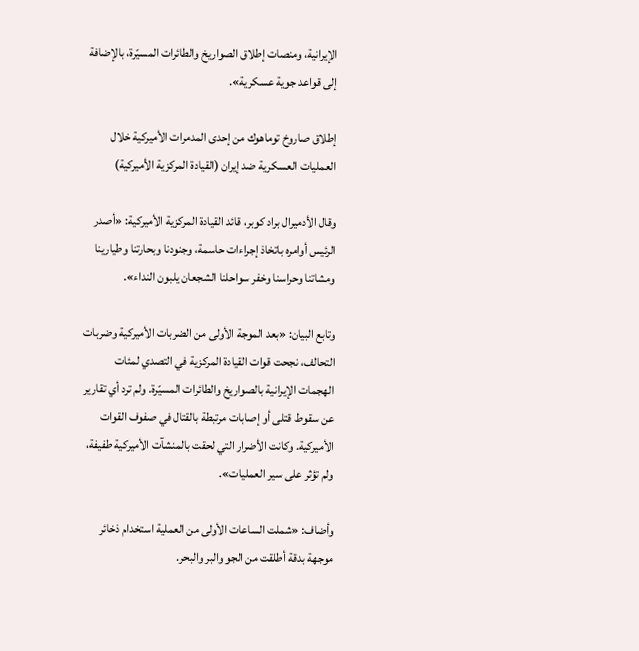الإيرانية، ومنصات إطلاق الصواريخ والطائرات المسيّرة، بالإضافة إلى قواعد جوية عسكرية».

إطلاق صاروخ توماهوك من إحدى المدمرات الأميركية خلال العمليات العسكرية ضد إيران (القيادة المركزية الأميركية)

وقال الأدميرال براد كوبر، قائد القيادة المركزية الأميركية: «أصدر الرئيس أوامره باتخاذ إجراءات حاسمة، وجنودنا وبحارتنا وطيارينا ومشاتنا وحراسنا وخفر سواحلنا الشجعان يلبون النداء».

وتابع البيان: «بعد الموجة الأولى من الضربات الأميركية وضربات التحالف، نجحت قوات القيادة المركزية في التصدي لمئات الهجمات الإيرانية بالصواريخ والطائرات المسيّرة. ولم ترد أي تقارير عن سقوط قتلى أو إصابات مرتبطة بالقتال في صفوف القوات الأميركية. وكانت الأضرار التي لحقت بالمنشآت الأميركية طفيفة، ولم تؤثر على سير العمليات».

وأضاف: «شملت الساعات الأولى من العملية استخدام ذخائر موجهة بدقة أطلقت من الجو والبر والبحر.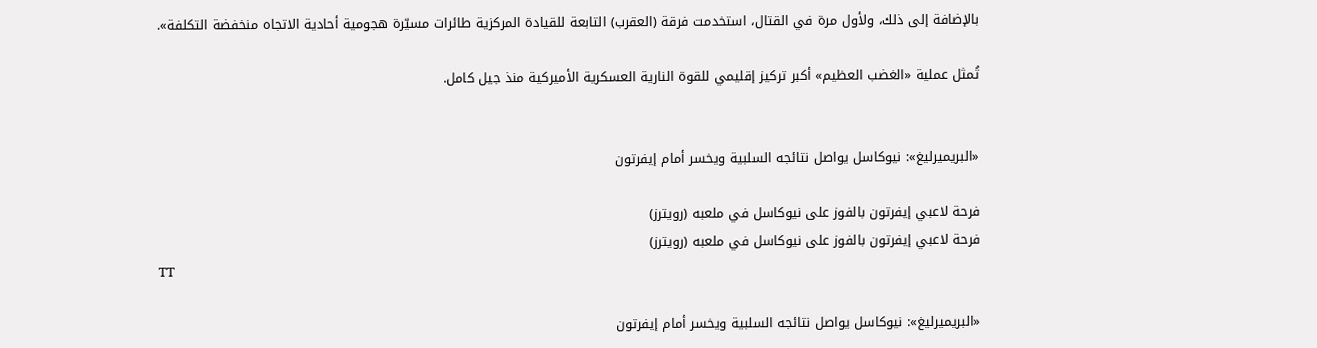بالإضافة إلى ذلك، ولأول مرة في القتال، استخدمت فرقة (العقرب) التابعة للقيادة المركزية طائرات مسيّرة هجومية أحادية الاتجاه منخفضة التكلفة».

تُمثل عملية «الغضب العظيم» أكبر تركيز إقليمي للقوة النارية العسكرية الأميركية منذ جيل كامل.


«البريميرليغ»: نيوكاسل يواصل نتائجه السلبية ويخسر أمام إيفرتون

فرحة لاعبي إيفرتون بالفوز على نيوكاسل في ملعبه (رويترز)
فرحة لاعبي إيفرتون بالفوز على نيوكاسل في ملعبه (رويترز)
TT

«البريميرليغ»: نيوكاسل يواصل نتائجه السلبية ويخسر أمام إيفرتون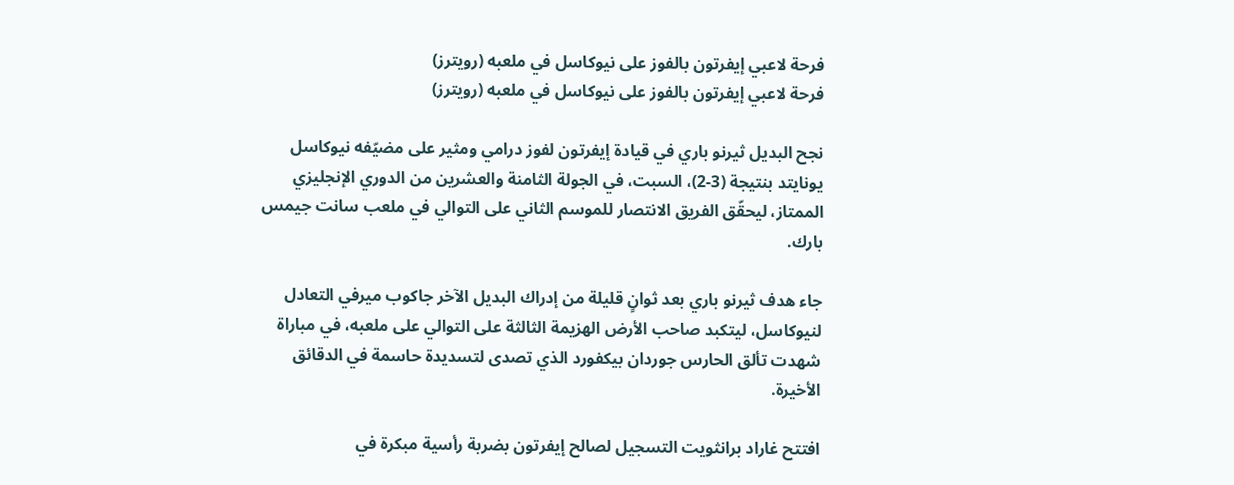فرحة لاعبي إيفرتون بالفوز على نيوكاسل في ملعبه (رويترز)
فرحة لاعبي إيفرتون بالفوز على نيوكاسل في ملعبه (رويترز)

نجح البديل ثيرنو باري في قيادة إيفرتون لفوز درامي ومثير على مضيّفه نيوكاسل يونايتد بنتيجة (3-2)، السبت، في الجولة الثامنة والعشرين من الدوري الإنجليزي الممتاز، ليحقّق الفريق الانتصار للموسم الثاني على التوالي في ملعب سانت جيمس بارك.

جاء هدف ثيرنو باري بعد ثوانٍ قليلة من إدراك البديل الآخر جاكوب ميرفي التعادل لنيوكاسل، ليتكبد صاحب الأرض الهزيمة الثالثة على التوالي على ملعبه، في مباراة شهدت تألق الحارس جوردان بيكفورد الذي تصدى لتسديدة حاسمة في الدقائق الأخيرة.

افتتح غاراد برانثويت التسجيل لصالح إيفرتون بضربة رأسية مبكرة في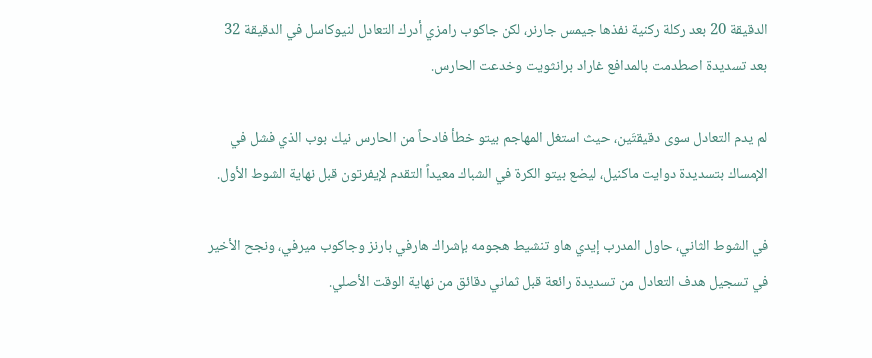الدقيقة 20 بعد ركلة ركنية نفذها جيمس جارنر، لكن جاكوب رامزي أدرك التعادل لنيوكاسل في الدقيقة 32 بعد تسديدة اصطدمت بالمدافع غاراد برانثويت وخدعت الحارس.

لم يدم التعادل سوى دقيقتَين، حيث استغل المهاجم بيتو خطأ فادحاً من الحارس نيك بوب الذي فشل في الإمساك بتسديدة دوايت ماكنيل، ليضع بيتو الكرة في الشباك معيداً التقدم لإيفرتون قبل نهاية الشوط الأول.

في الشوط الثاني، حاول المدرب إيدي هاو تنشيط هجومه بإشراك هارفي بارنز وجاكوب ميرفي، ونجح الأخير في تسجيل هدف التعادل من تسديدة رائعة قبل ثماني دقائق من نهاية الوقت الأصلي.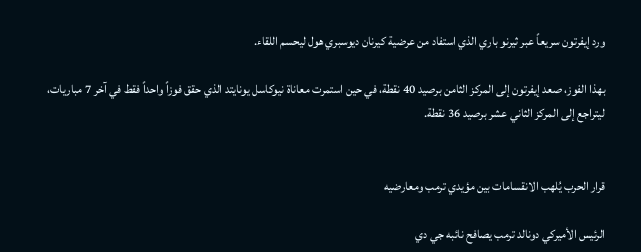ورد إيفرتون سريعاً عبر ثيرنو باري الذي استفاد من عرضية كيرنان ديوسبري هول ليحسم اللقاء.

بهذا الفوز، صعد إيفرتون إلى المركز الثامن برصيد 40 نقطة، في حين استمرت معاناة نيوكاسل يونايتد الذي حقق فوزاً واحداً فقط في آخر 7 مباريات، ليتراجع إلى المركز الثاني عشر برصيد 36 نقطة.


قرار الحرب يُلهب الانقسامات بين مؤيدي ترمب ومعارضيه

الرئيس الأميركي دونالد ترمب يصافح نائبه جي دي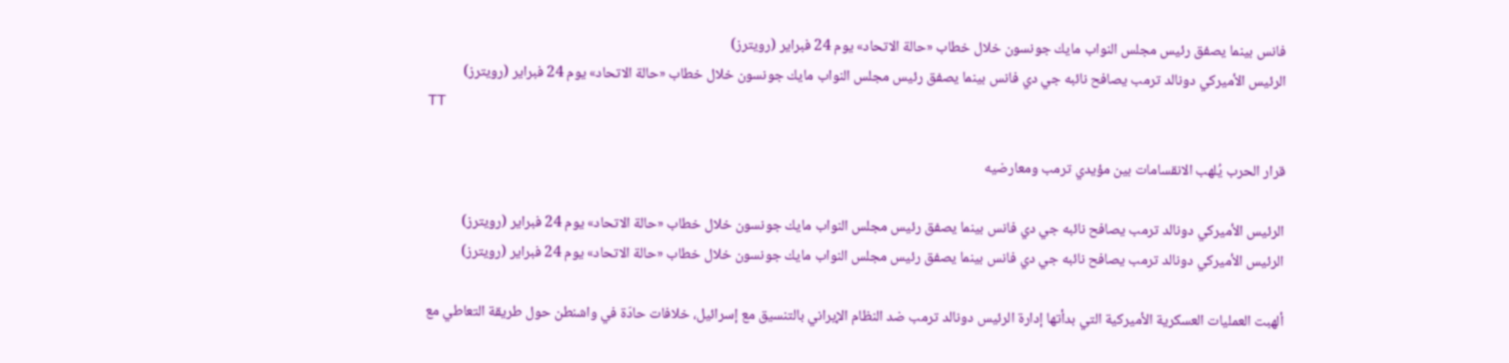فانس بينما يصفق رئيس مجلس النواب مايك جونسون خلال خطاب «حالة الاتحاد» يوم 24 فبراير (رويترز)
الرئيس الأميركي دونالد ترمب يصافح نائبه جي دي فانس بينما يصفق رئيس مجلس النواب مايك جونسون خلال خطاب «حالة الاتحاد» يوم 24 فبراير (رويترز)
TT

قرار الحرب يُلهب الانقسامات بين مؤيدي ترمب ومعارضيه

الرئيس الأميركي دونالد ترمب يصافح نائبه جي دي فانس بينما يصفق رئيس مجلس النواب مايك جونسون خلال خطاب «حالة الاتحاد» يوم 24 فبراير (رويترز)
الرئيس الأميركي دونالد ترمب يصافح نائبه جي دي فانس بينما يصفق رئيس مجلس النواب مايك جونسون خلال خطاب «حالة الاتحاد» يوم 24 فبراير (رويترز)

ألهبت العمليات العسكرية الأميركية التي بدأتها إدارة الرئيس دونالد ترمب ضد النظام الإيراني بالتنسيق مع إسرائيل، خلافات حادّة في واشنطن حول طريقة التعاطي مع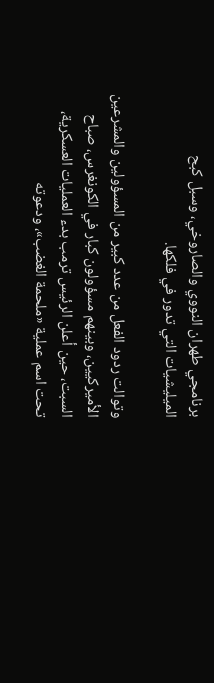برنامجي طهران النووي والصاروخي، وسبل كبح الميليشيات التي تدور في فلكها.

وتوالت ردود الفعل من عدد كبير من المسؤولين والمشرعين الأميركيين، وبينهم مسؤولون كبار في الكونغرس، صباح السبت، حين أعلن الرئيس ترمب بدء العمليات العسكرية، تحت اسم عملية «ملحمة الغضب»، ودعوته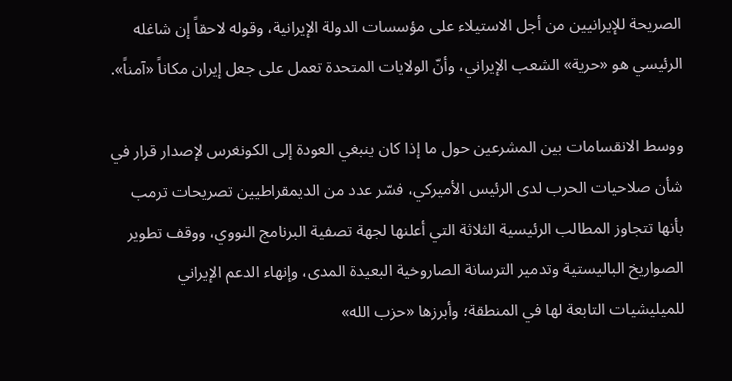الصريحة للإيرانيين من أجل الاستيلاء على مؤسسات الدولة الإيرانية، وقوله لاحقاً إن شاغله الرئيسي هو «حرية» الشعب الإيراني، وأنّ الولايات المتحدة تعمل على جعل إيران مكاناً «آمناً».

ووسط الانقسامات بين المشرعين حول ما إذا كان ينبغي العودة إلى الكونغرس لإصدار قرار في شأن صلاحيات الحرب لدى الرئيس الأميركي، فسّر عدد من الديمقراطيين تصريحات ترمب بأنها تتجاوز المطالب الرئيسية الثلاثة التي أعلنها لجهة تصفية البرنامج النووي، ووقف تطوير الصواريخ الباليستية وتدمير الترسانة الصاروخية البعيدة المدى، وإنهاء الدعم الإيراني للميليشيات التابعة لها في المنطقة؛ وأبرزها «حزب الله»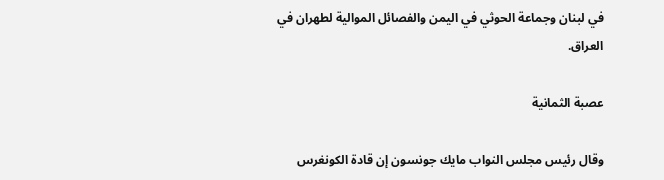في لبنان وجماعة الحوثي في اليمن والفصائل الموالية لطهران في العراق.

عصبة الثمانية

وقال رئيس مجلس النواب مايك جونسون إن قادة الكونغرس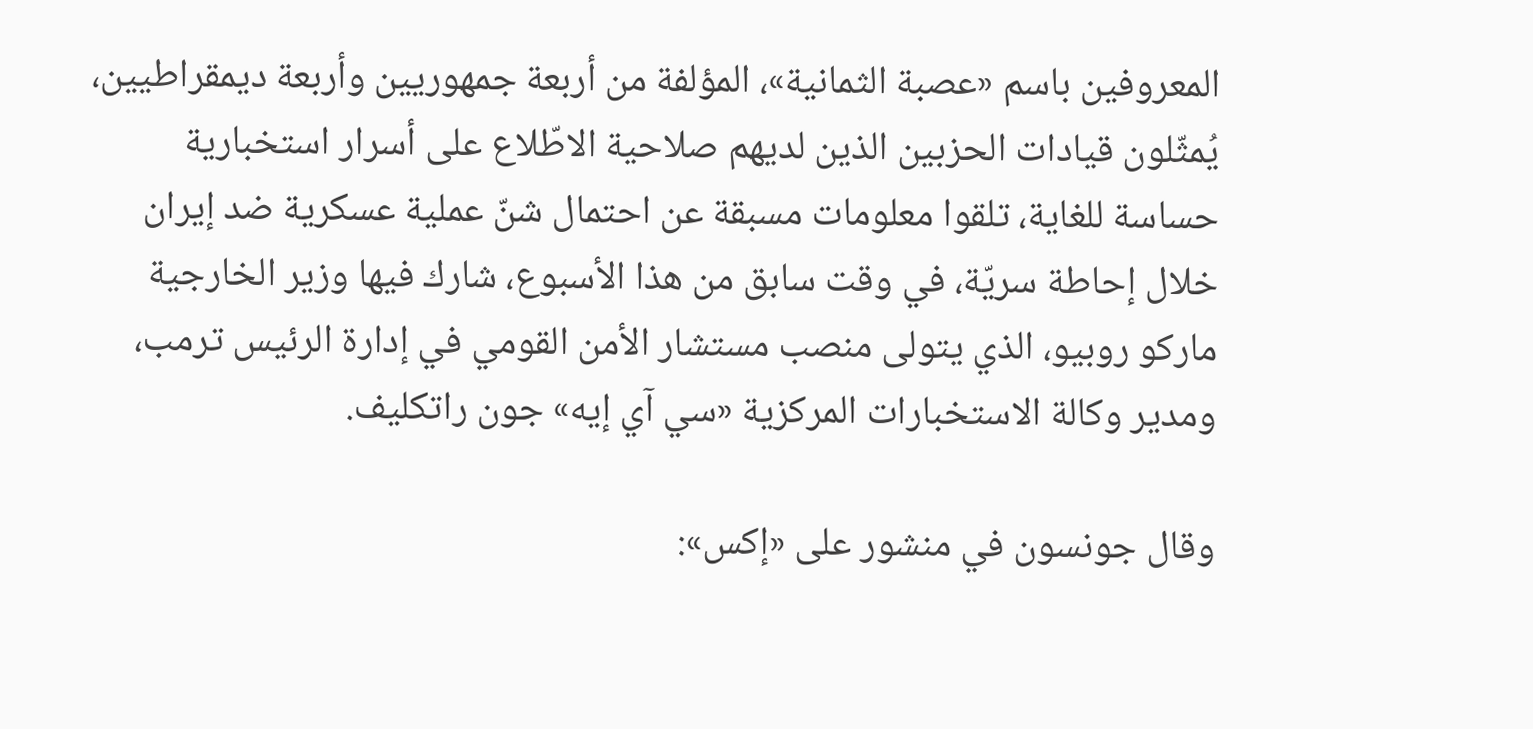المعروفين باسم «عصبة الثمانية»، المؤلفة من أربعة جمهوريين وأربعة ديمقراطيين، يُمثّلون قيادات الحزبين الذين لديهم صلاحية الاطّلاع على أسرار استخبارية حساسة للغاية، تلقوا معلومات مسبقة عن احتمال شنّ عملية عسكرية ضد إيران خلال إحاطة سريّة، في وقت سابق من هذا الأسبوع، شارك فيها وزير الخارجية ماركو روبيو، الذي يتولى منصب مستشار الأمن القومي في إدارة الرئيس ترمب، ومدير وكالة الاستخبارات المركزية «سي آي إيه» جون راتكليف.

وقال جونسون في منشور على «إكس»: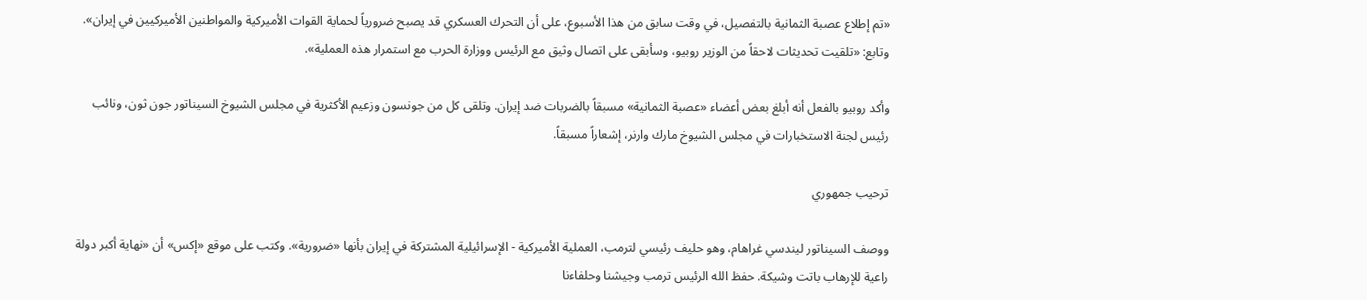«تم إطلاع عصبة الثمانية بالتفصيل، في وقت سابق من هذا الأسبوع، على أن التحرك العسكري قد يصبح ضرورياً لحماية القوات الأميركية والمواطنين الأميركيين في إيران». وتابع: «تلقيت تحديثات لاحقاً من الوزير روبيو، وسأبقى على اتصال وثيق مع الرئيس ووزارة الحرب مع استمرار هذه العملية».

وأكد روبيو بالفعل أنه أبلغ بعض أعضاء «عصبة الثمانية» مسبقاً بالضربات ضد إيران. وتلقى كل من جونسون وزعيم الأكثرية في مجلس الشيوخ السيناتور جون ثون، ونائب رئيس لجنة الاستخبارات في مجلس الشيوخ مارك وارنر، إشعاراً مسبقاً.

ترحيب جمهوري

ووصف السيناتور ليندسي غراهام، وهو حليف رئيسي لترمب، العملية الأميركية - الإسرائيلية المشتركة في إيران بأنها «ضرورية». وكتب على موقع «إكس» أن «نهاية أكبر دولة راعية للإرهاب باتت وشيكة. حفظ الله الرئيس ترمب وجيشنا وحلفاءنا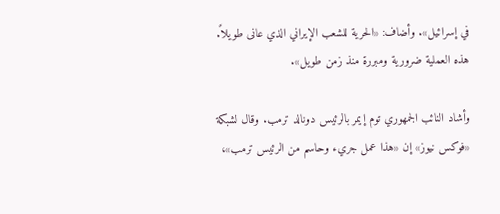في إسرائيل». وأضاف: «الحرية للشعب الإيراني الذي عانى طويلاً. هذه العملية ضرورية ومبررة منذ زمن طويل».

وأشاد النائب الجمهوري توم إيمر بالرئيس دونالد ترمب. وقال لشبكة «فوكس نيوز» إن «هذا عمل جريء وحاسم من الرئيس ترمب»،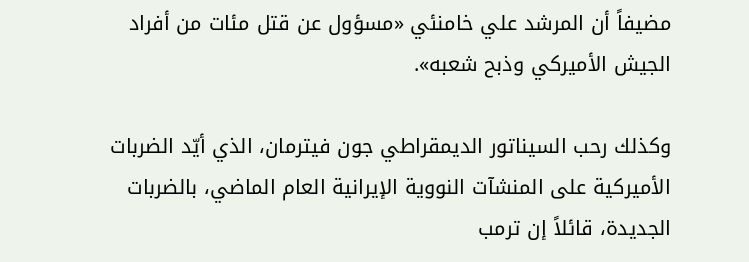مضيفاً أن المرشد علي خامنئي «مسؤول عن قتل مئات من أفراد الجيش الأميركي وذبح شعبه».

وكذلك رحب السيناتور الديمقراطي جون فيترمان، الذي أيّد الضربات الأميركية على المنشآت النووية الإيرانية العام الماضي، بالضربات الجديدة، قائلاً إن ترمب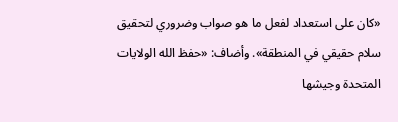«كان على استعداد لفعل ما هو صواب وضروري لتحقيق سلام حقيقي في المنطقة». وأضاف: «حفظ الله الولايات المتحدة وجيشها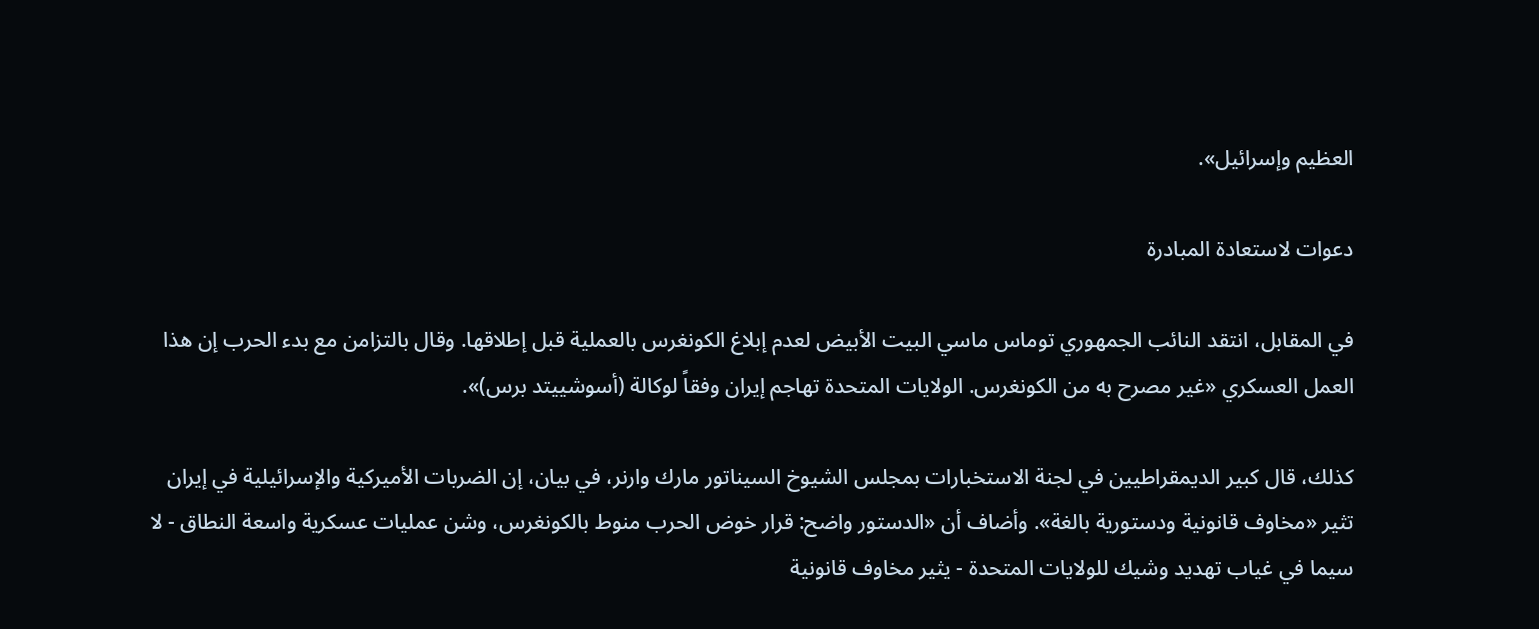العظيم وإسرائيل».

دعوات لاستعادة المبادرة

في المقابل، انتقد النائب الجمهوري توماس ماسي البيت الأبيض لعدم إبلاغ الكونغرس بالعملية قبل إطلاقها. وقال بالتزامن مع بدء الحرب إن هذا العمل العسكري «غير مصرح به من الكونغرس. الولايات المتحدة تهاجم إيران وفقاً لوكالة (أسوشييتد برس)».

كذلك، قال كبير الديمقراطيين في لجنة الاستخبارات بمجلس الشيوخ السيناتور مارك وارنر، في بيان، إن الضربات الأميركية والإسرائيلية في إيران تثير «مخاوف قانونية ودستورية بالغة». وأضاف أن «الدستور واضح: قرار خوض الحرب منوط بالكونغرس، وشن عمليات عسكرية واسعة النطاق - لا سيما في غياب تهديد وشيك للولايات المتحدة - يثير مخاوف قانونية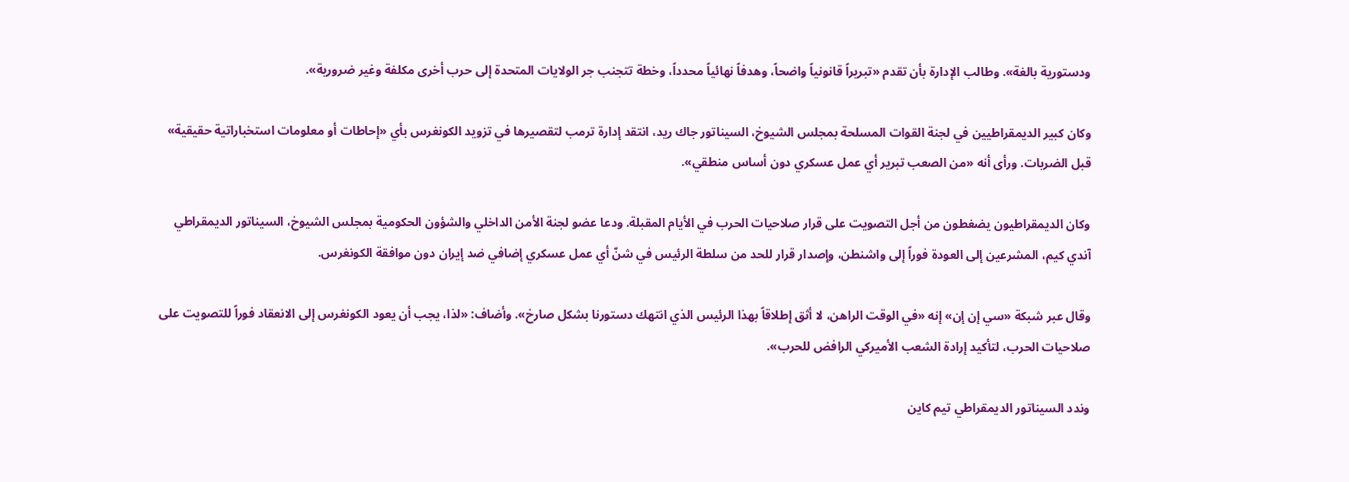ودستورية بالغة». وطالب الإدارة بأن تقدم «تبريراً قانونياً واضحاً، وهدفاً نهائياً محدداً، وخطة تتجنب جر الولايات المتحدة إلى حرب أخرى مكلفة وغير ضرورية».

وكان كبير الديمقراطيين في لجنة القوات المسلحة بمجلس الشيوخ، السيناتور جاك ريد، انتقد إدارة ترمب لتقصيرها في تزويد الكونغرس بأي «إحاطات أو معلومات استخباراتية حقيقية» قبل الضربات. ورأى أنه «من الصعب تبرير أي عمل عسكري دون أساس منطقي».

وكان الديمقراطيون يضغطون من أجل التصويت على قرار صلاحيات الحرب في الأيام المقبلة. ودعا عضو لجنة الأمن الداخلي والشؤون الحكومية بمجلس الشيوخ، السيناتور الديمقراطي آندي كيم، المشرعين إلى العودة فوراً إلى واشنطن، وإصدار قرار للحد من سلطة الرئيس في شنّ أي عمل عسكري إضافي ضد إيران دون موافقة الكونغرس.

وقال عبر شبكة «سي إن إن» إنه «في الوقت الراهن، لا أثق إطلاقاً بهذا الرئيس الذي انتهك دستورنا بشكل صارخ». وأضاف: «لذا، يجب أن يعود الكونغرس إلى الانعقاد فوراً للتصويت على صلاحيات الحرب، لتأكيد إرادة الشعب الأميركي الرافض للحرب».

وندد السيناتور الديمقراطي تيم كاين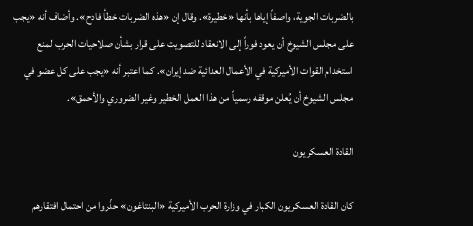بالضربات الجوية، واصفاً إياها بأنها «خطيرة». وقال إن «هذه الضربات خطأ فادح». وأضاف أنه «يجب على مجلس الشيوخ أن يعود فوراً إلى الانعقاد للتصويت على قرار بشأن صلاحيات الحرب لمنع استخدام القوات الأميركية في الأعمال العدائية ضد إيران». كما اعتبر أنه «يجب على كل عضو في مجلس الشيوخ أن يُعلن موقفه رسمياً من هذا العمل الخطير وغير الضروري والأحمق».

القادة العسكريون

كان القادة العسكريون الكبار في وزارة الحرب الأميركية «البنتاغون» حذّروا من احتمال افتقارهم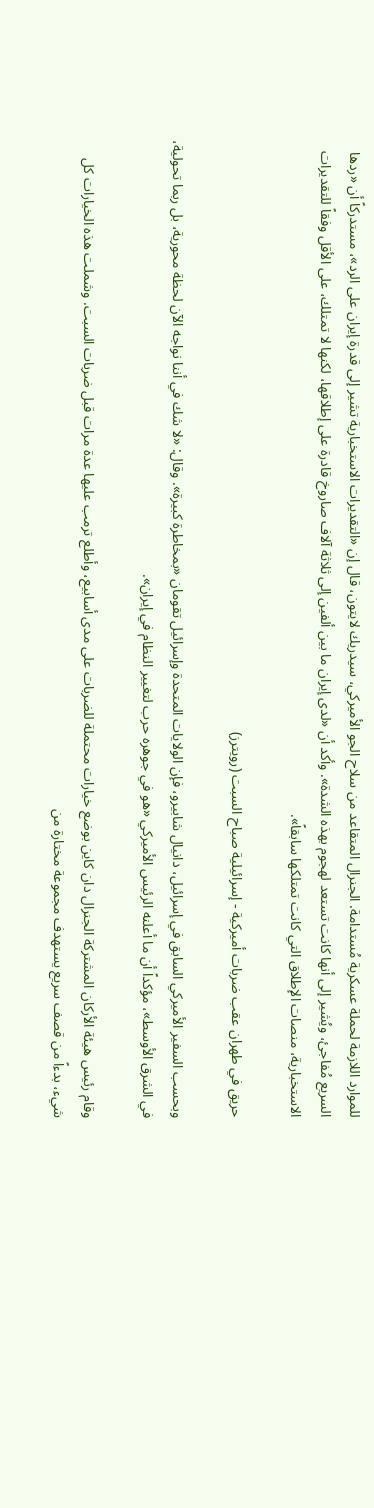للموارد اللازمة لحملة عسكرية مُستدامة. الجنرال المتقاعد من سلاح الجو الأميركي، سيدريك لايتون، قال إن «التقديرات الاستخبارية تشير إلى قدرة إيران على الرد»، مستدركاً أن «ردها السريع مُفاجئ، ويُشير إلى أنها كانت تستعد لهجوم بهذه الشدة». وأكد أن «لدى إيران ما بين ألفين إلى ثلاثة آلاف صاروخ قادرة على إطلاقها، لكنها لا تمتلك، على الأقل وفقاً للتقديرات الاستخبارية، منصات الإطلاق التي كانت تمتلكها سابقاً».

حريق في طهران عقب ضربات أميركية - إسرائيلية صباح السبت (رويترز)

وبحسب السفير الأميركي السابق في إسرائيل، دانيال شابيرو، فإن الولايات المتحدة وإسرائيل تقومان «بمخاطرة كبيرة». وقال: «لا شك في أننا نواجه الآن لحظة محورية، بل ربما تحولية، في الشرق الأوسط»، مؤكداً أن ما أعلنه الرئيس الأميركي «هو في جوهره حرب لتغيير النظام في إيران».

وقام رئيس هيئة الأركان المشتركة الجنرال دان كاين بوضع خيارات محتملة للضربات على مدى أسابيع، وأطلع ترمب عليها عدة مرات قبل ضربات السبت. وشملت هذه الخيارات كل شيء، بدءاً من قصف سريع يستهدف مجموعة مختارة من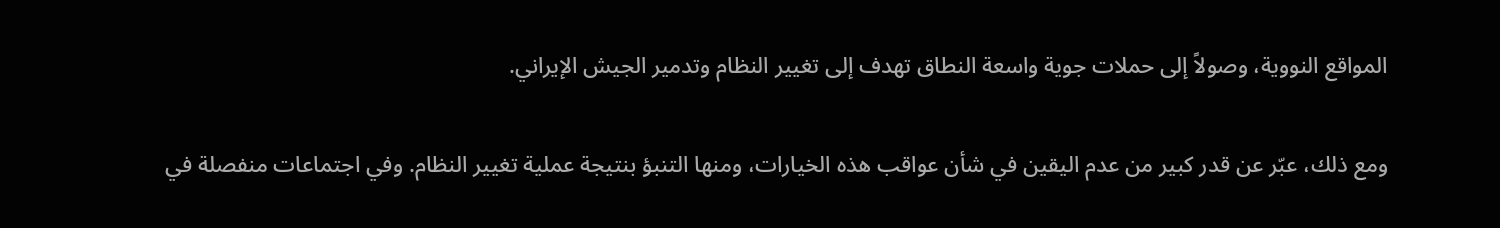المواقع النووية، وصولاً إلى حملات جوية واسعة النطاق تهدف إلى تغيير النظام وتدمير الجيش الإيراني.

ومع ذلك، عبّر عن قدر كبير من عدم اليقين في شأن عواقب هذه الخيارات، ومنها التنبؤ بنتيجة عملية تغيير النظام. وفي اجتماعات منفصلة في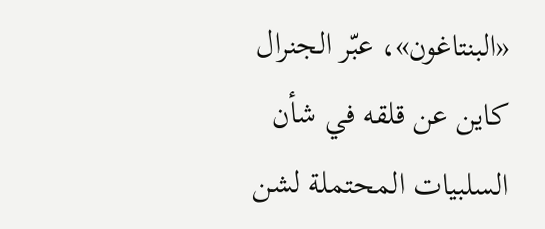«البنتاغون»، عبّر الجنرال كاين عن قلقه في شأن السلبيات المحتملة لشن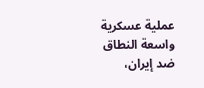عملية عسكرية واسعة النطاق ضد إيران،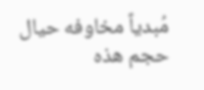مُبدياً مخاوفه حيال حجم هذه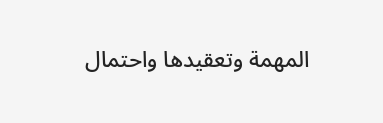المهمة وتعقيدها واحتمال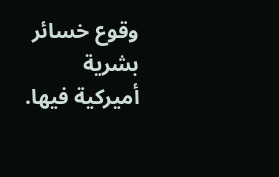وقوع خسائر بشرية أميركية فيها.